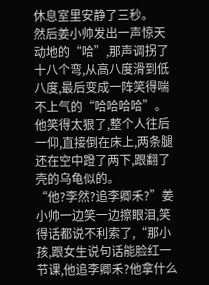休息室里安静了三秒。
然后姜小帅发出一声惊天动地的“哈”,那声调拐了十八个弯,从高八度滑到低八度,最后变成一阵笑得喘不上气的“哈哈哈哈”。
他笑得太狠了,整个人往后一仰,直接倒在床上,两条腿还在空中蹬了两下,跟翻了壳的乌龟似的。
“他?李然?追李卿禾?”姜小帅一边笑一边擦眼泪,笑得话都说不利索了,“那小孩,跟女生说句话能脸红一节课,他追李卿禾?他拿什么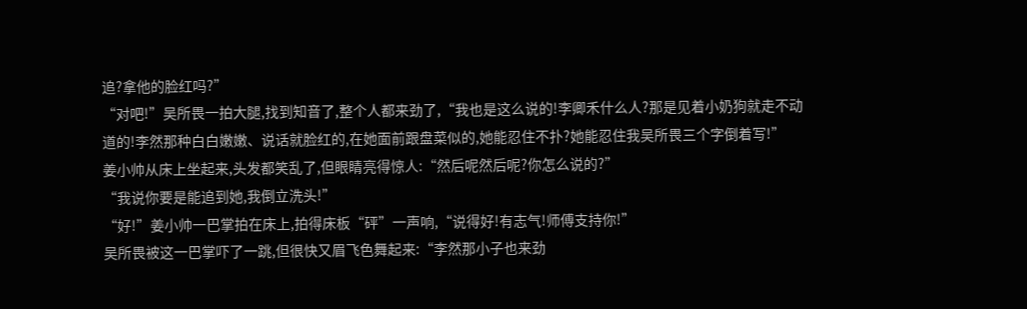追?拿他的脸红吗?”
“对吧!”吴所畏一拍大腿,找到知音了,整个人都来劲了,“我也是这么说的!李卿禾什么人?那是见着小奶狗就走不动道的!李然那种白白嫩嫩、说话就脸红的,在她面前跟盘菜似的,她能忍住不扑?她能忍住我吴所畏三个字倒着写!”
姜小帅从床上坐起来,头发都笑乱了,但眼睛亮得惊人:“然后呢然后呢?你怎么说的?”
“我说你要是能追到她,我倒立洗头!”
“好!”姜小帅一巴掌拍在床上,拍得床板“砰”一声响,“说得好!有志气!师傅支持你!”
吴所畏被这一巴掌吓了一跳,但很快又眉飞色舞起来:“李然那小子也来劲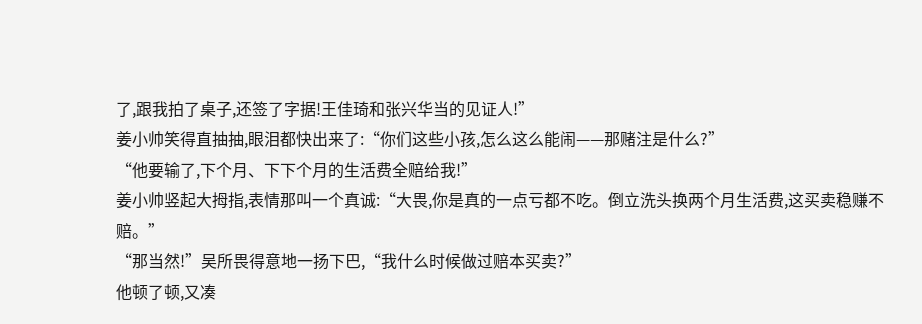了,跟我拍了桌子,还签了字据!王佳琦和张兴华当的见证人!”
姜小帅笑得直抽抽,眼泪都快出来了:“你们这些小孩,怎么这么能闹——那赌注是什么?”
“他要输了,下个月、下下个月的生活费全赔给我!”
姜小帅竖起大拇指,表情那叫一个真诚:“大畏,你是真的一点亏都不吃。倒立洗头换两个月生活费,这买卖稳赚不赔。”
“那当然!”吴所畏得意地一扬下巴,“我什么时候做过赔本买卖?”
他顿了顿,又凑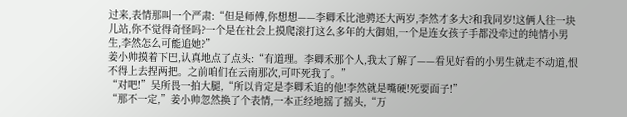过来,表情那叫一个严肃:“但是师傅,你想想——李卿禾比池骋还大两岁,李然才多大?和我同岁!这俩人往一块儿站,你不觉得奇怪吗?一个是在社会上摸爬滚打这么多年的大御姐,一个是连女孩子手都没牵过的纯情小男生,李然怎么可能追她?”
姜小帅摸着下巴,认真地点了点头:“有道理。李卿禾那个人,我太了解了——看见好看的小男生就走不动道,恨不得上去捏两把。之前咱们在云南那次,可吓死我了。”
“对吧!”吴所畏一拍大腿,“所以肯定是李卿禾追的他!李然就是嘴硬!死要面子!”
“那不一定,”姜小帅忽然换了个表情,一本正经地摇了摇头,“万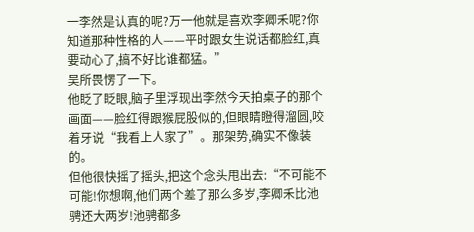一李然是认真的呢?万一他就是喜欢李卿禾呢?你知道那种性格的人——平时跟女生说话都脸红,真要动心了,搞不好比谁都猛。”
吴所畏愣了一下。
他眨了眨眼,脑子里浮现出李然今天拍桌子的那个画面——脸红得跟猴屁股似的,但眼睛瞪得溜圆,咬着牙说“我看上人家了”。那架势,确实不像装的。
但他很快摇了摇头,把这个念头甩出去:“不可能不可能!你想啊,他们两个差了那么多岁,李卿禾比池骋还大两岁!池骋都多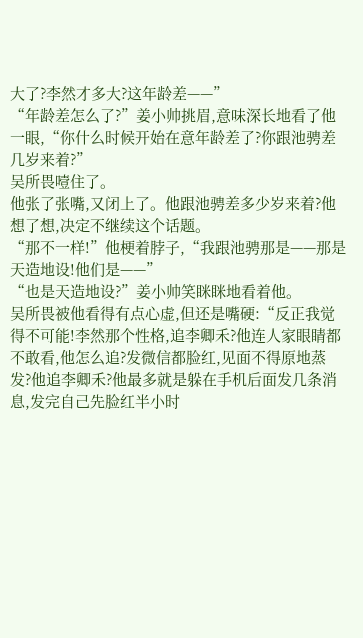大了?李然才多大?这年龄差——”
“年龄差怎么了?”姜小帅挑眉,意味深长地看了他一眼,“你什么时候开始在意年龄差了?你跟池骋差几岁来着?”
吴所畏噎住了。
他张了张嘴,又闭上了。他跟池骋差多少岁来着?他想了想,决定不继续这个话题。
“那不一样!”他梗着脖子,“我跟池骋那是——那是天造地设!他们是——”
“也是天造地设?”姜小帅笑眯眯地看着他。
吴所畏被他看得有点心虚,但还是嘴硬:“反正我觉得不可能!李然那个性格,追李卿禾?他连人家眼睛都不敢看,他怎么追?发微信都脸红,见面不得原地蒸发?他追李卿禾?他最多就是躲在手机后面发几条消息,发完自己先脸红半小时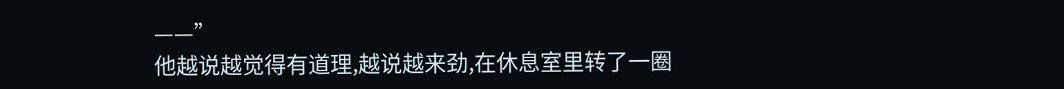——”
他越说越觉得有道理,越说越来劲,在休息室里转了一圈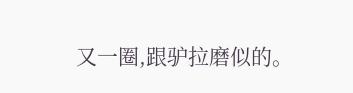又一圈,跟驴拉磨似的。